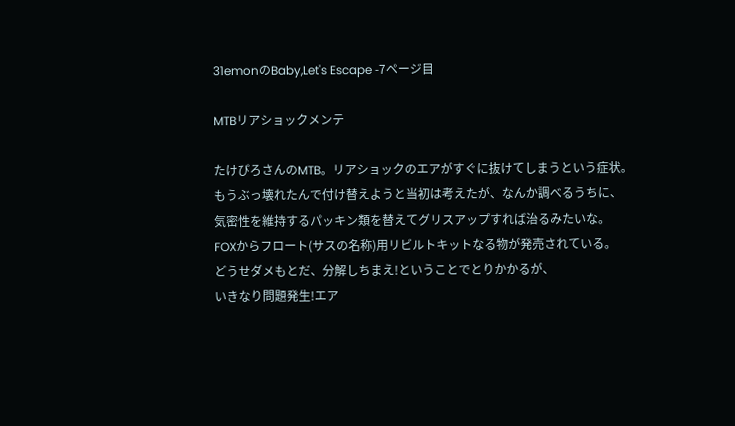31emonのBaby,Let's Escape -7ページ目

MTBリアショックメンテ

たけぴろさんのMTB。リアショックのエアがすぐに抜けてしまうという症状。
もうぶっ壊れたんで付け替えようと当初は考えたが、なんか調べるうちに、
気密性を維持するパッキン類を替えてグリスアップすれば治るみたいな。
FOXからフロート(サスの名称)用リビルトキットなる物が発売されている。
どうせダメもとだ、分解しちまえ!ということでとりかかるが、
いきなり問題発生!エア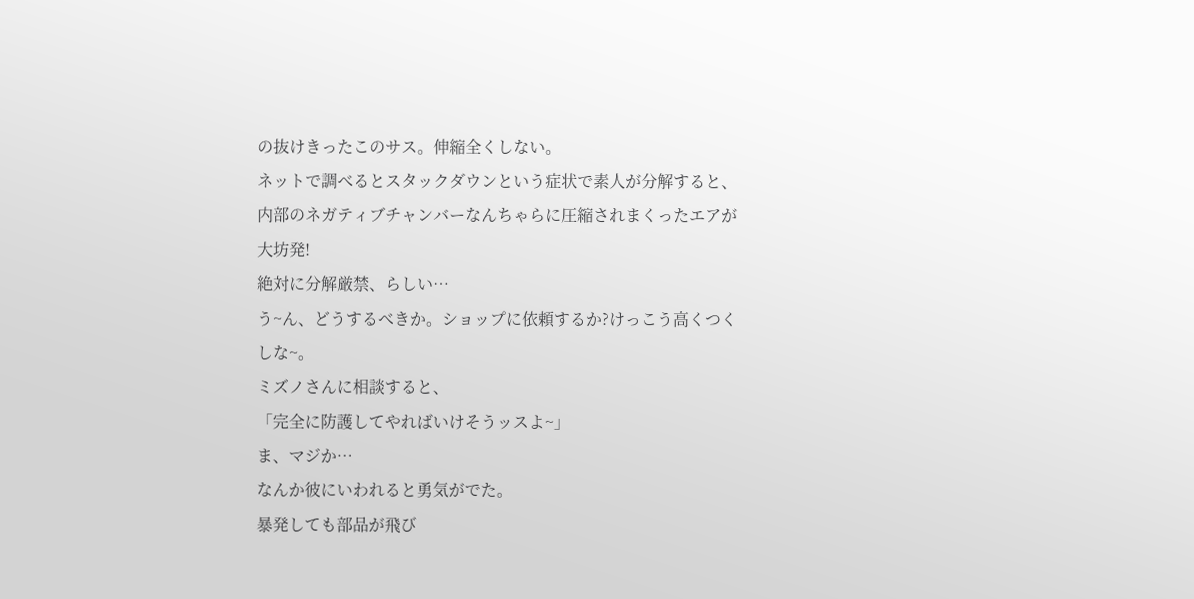の抜けきったこのサス。伸縮全くしない。
ネットで調べるとスタックダウンという症状で素人が分解すると、
内部のネガティブチャンバーなんちゃらに圧縮されまくったエアが大坊発!
絶対に分解厳禁、らしい…
う~ん、どうするべきか。ショップに依頼するか?けっこう高くつくしな~。
ミズノさんに相談すると、
「完全に防護してやればいけそうッスよ~」
ま、マジか…
なんか彼にいわれると勇気がでた。
暴発しても部品が飛び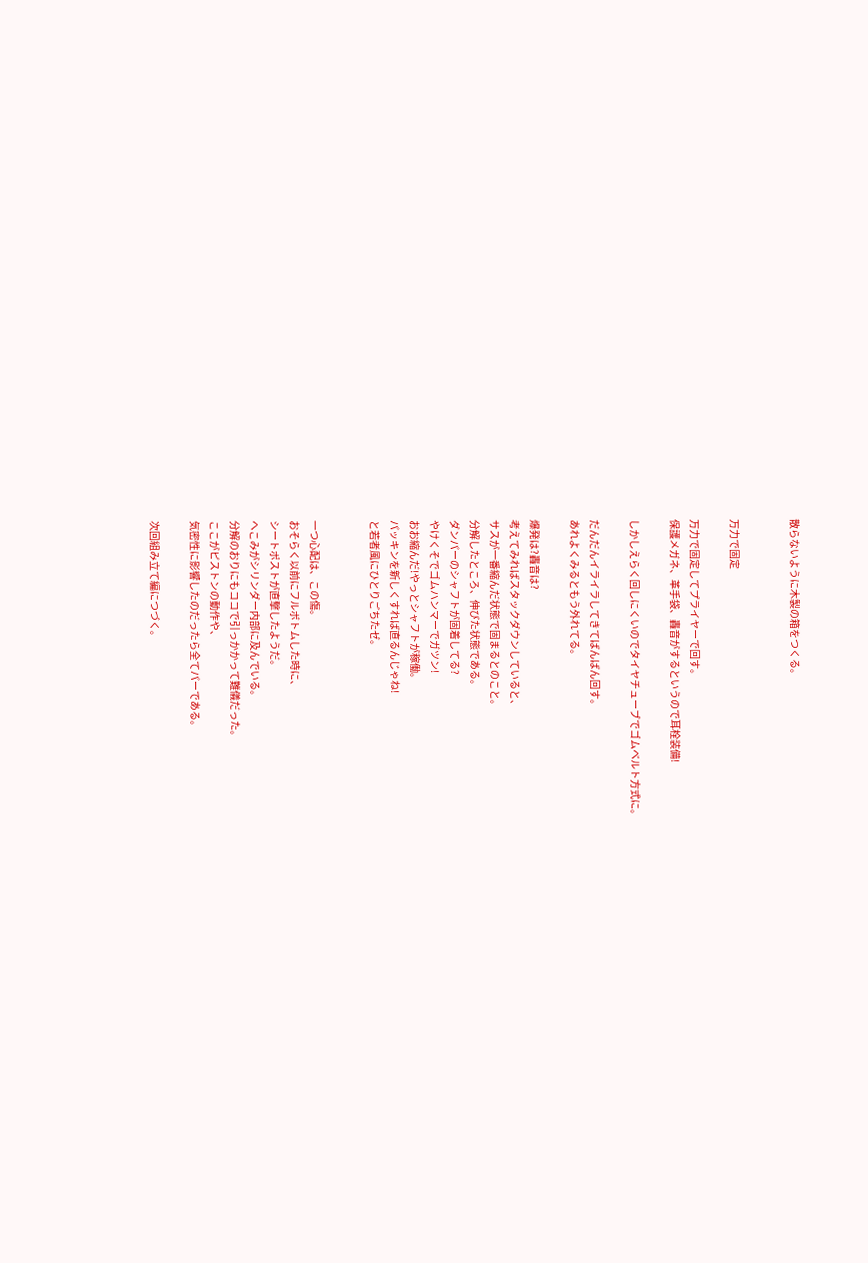散らないように木製の箱をつくる。


万力で固定

万力で固定してプライヤーで回す。
保護メガネ、革手袋、轟音がするというので耳栓装備!

しかしえらく回しにくいのでタイヤチューブでゴムベルト方式に。

だんだんイライラしてきてばんばん回す。
あれよくみるともう外れてる。

爆発は?轟音は?
考えてみればスタックダウンしていると、
サスが一番縮んだ状態で固まるとのこと。
分解したところ、伸びた状態である。
ダンパーのシャフトが固着してる?
やけくそでゴムハンマーでガツン!
おお縮んだ!やっとシャフトが稼働。
パッキンを新しくすれば直るんじゃね!
と若者風にひとりごちたゼ。


一つ心配は、この傷。
おそらく以前にフルボトムした時に、
シートポストが直撃したようだ。
へこみがシリンダー内部に及んでいる。
分解のおりにもココで引っかかって難儀だった。
ここがピストンの動作や、
気密性に影響したのだったら全てパーである。

次回組み立て編につづく。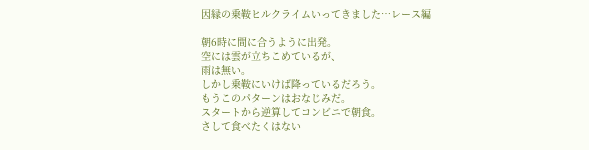因縁の乗鞍ヒルクライムいってきました…レース編

朝6時に間に合うように出発。
空には雲が立ちこめているが、
雨は無い。
しかし乗鞍にいけば降っているだろう。
もうこのパターンはおなじみだ。
スタートから逆算してコンビニで朝食。
さして食べたくはない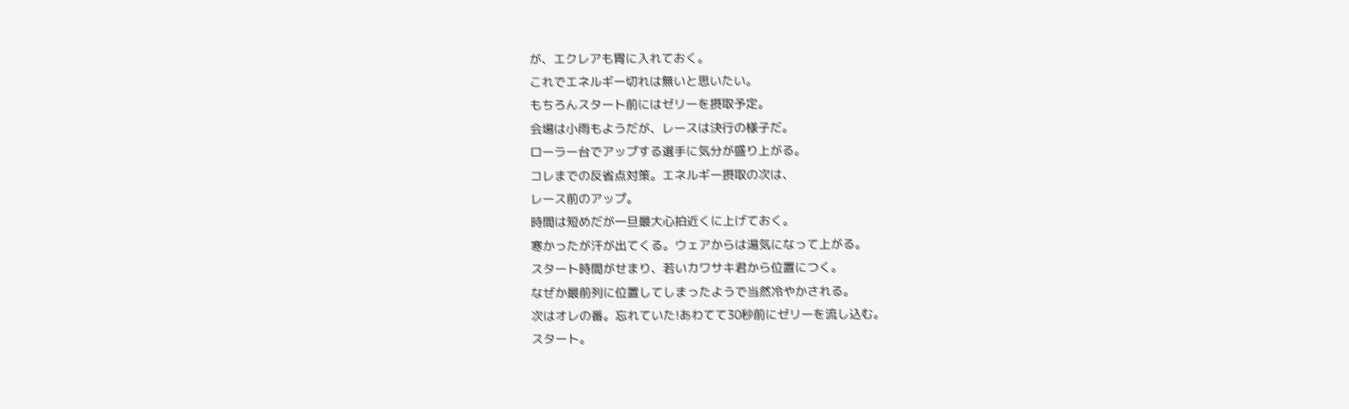が、エクレアも胃に入れておく。
これでエネルギー切れは無いと思いたい。
もちろんスタート前にはゼリーを摂取予定。
会場は小雨もようだが、レースは決行の様子だ。
ローラー台でアップする選手に気分が盛り上がる。
コレまでの反省点対策。エネルギー摂取の次は、
レース前のアップ。
時間は短めだが一旦最大心拍近くに上げておく。
寒かったが汗が出てくる。ウェアからは湯気になって上がる。
スタート時間がせまり、若いカワサキ君から位置につく。
なぜか最前列に位置してしまったようで当然冷やかされる。
次はオレの番。忘れていた!あわてて30秒前にゼリーを流し込む。
スタート。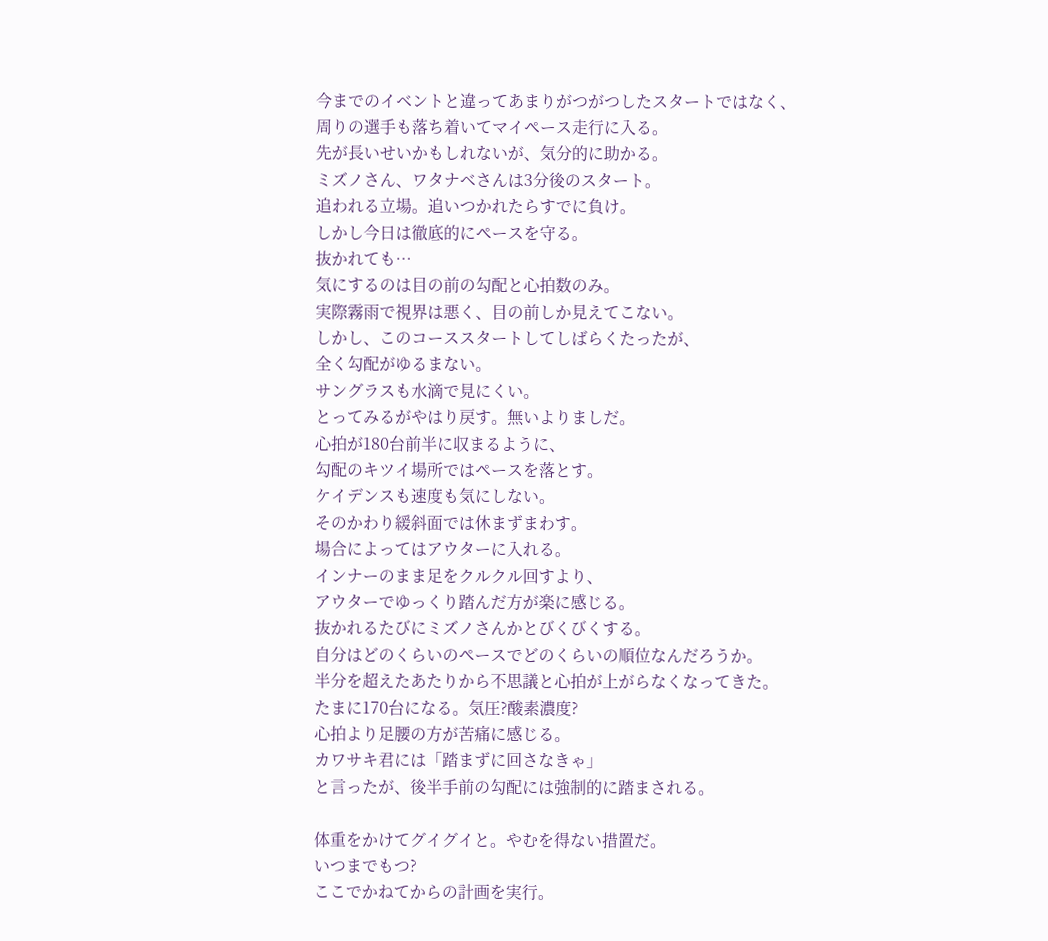今までのイベントと違ってあまりがつがつしたスタートではなく、
周りの選手も落ち着いてマイペース走行に入る。
先が長いせいかもしれないが、気分的に助かる。
ミズノさん、ワタナベさんは3分後のスタート。
追われる立場。追いつかれたらすでに負け。
しかし今日は徹底的にペースを守る。
抜かれても…
気にするのは目の前の勾配と心拍数のみ。
実際霧雨で視界は悪く、目の前しか見えてこない。
しかし、このコーススタートしてしばらくたったが、
全く勾配がゆるまない。
サングラスも水滴で見にくい。
とってみるがやはり戻す。無いよりましだ。
心拍が180台前半に収まるように、
勾配のキツイ場所ではペースを落とす。
ケイデンスも速度も気にしない。
そのかわり緩斜面では休まずまわす。
場合によってはアウターに入れる。
インナーのまま足をクルクル回すより、
アウターでゆっくり踏んだ方が楽に感じる。
抜かれるたびにミズノさんかとびくびくする。
自分はどのくらいのペースでどのくらいの順位なんだろうか。
半分を超えたあたりから不思議と心拍が上がらなくなってきた。
たまに170台になる。気圧?酸素濃度?
心拍より足腰の方が苦痛に感じる。
カワサキ君には「踏まずに回さなきゃ」
と言ったが、後半手前の勾配には強制的に踏まされる。

体重をかけてグイグイと。やむを得ない措置だ。
いつまでもつ?
ここでかねてからの計画を実行。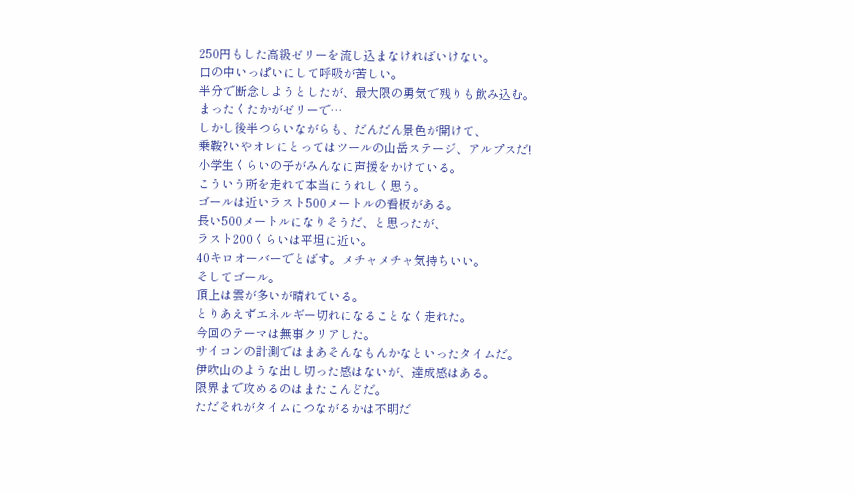250円もした高級ゼリーを流し込まなければいけない。
口の中いっぱいにして呼吸が苦しい。
半分で断念しようとしたが、最大限の勇気で残りも飲み込む。
まったくたかがゼリーで…
しかし後半つらいながらも、だんだん景色が開けて、
乗鞍?いやオレにとってはツールの山岳ステージ、アルプスだ!
小学生くらいの子がみんなに声援をかけている。
こういう所を走れて本当にうれしく思う。
ゴールは近いラスト500メートルの看板がある。
長い500メートルになりそうだ、と思ったが、
ラスト200くらいは平坦に近い。
40キロオーバーでとばす。メチャメチャ気持ちいい。
そしてゴール。
頂上は雲が多いが晴れている。
とりあえずエネルギー切れになることなく走れた。
今回のテーマは無事クリアした。
サイコンの計測ではまあそんなもんかなといったタイムだ。
伊吹山のような出し切った感はないが、達成感はある。
限界まで攻めるのはまたこんどだ。
ただそれがタイムにつながるかは不明だ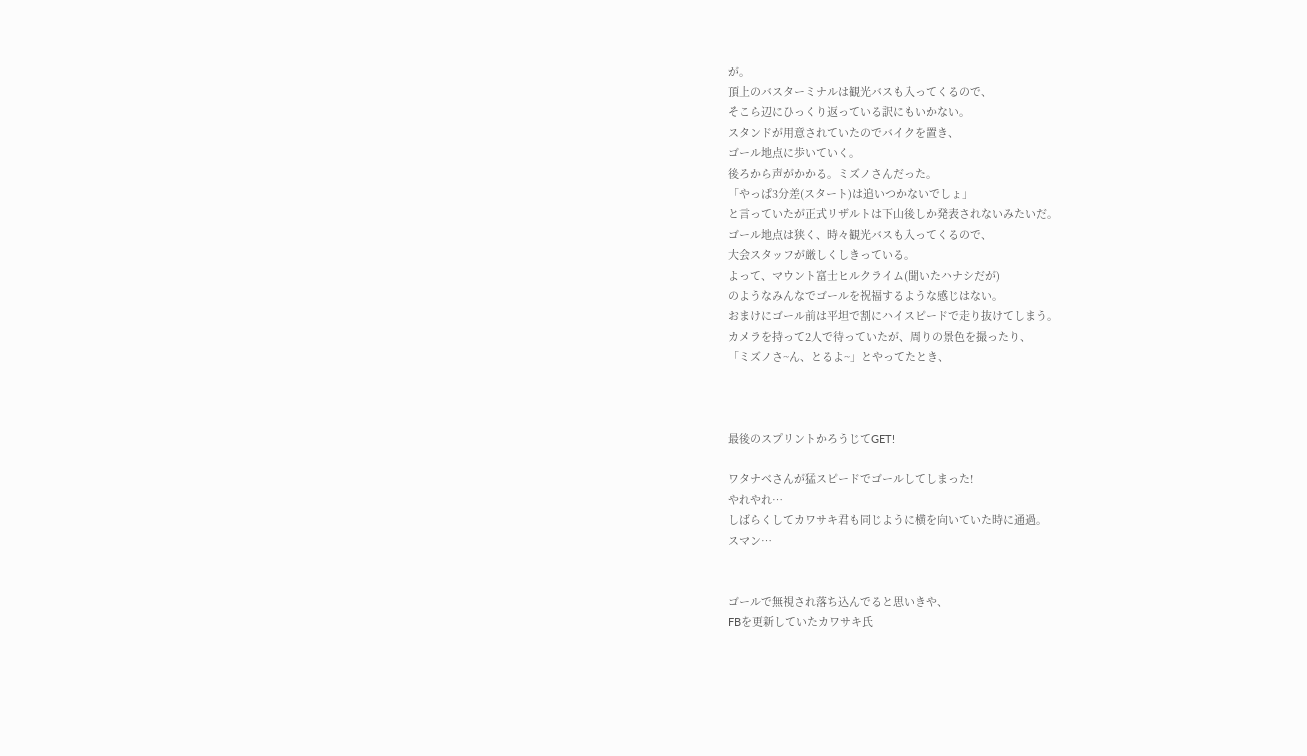が。
頂上のバスターミナルは観光バスも入ってくるので、
そこら辺にひっくり返っている訳にもいかない。
スタンドが用意されていたのでバイクを置き、
ゴール地点に歩いていく。
後ろから声がかかる。ミズノさんだった。
「やっぱ3分差(スタート)は追いつかないでしょ」
と言っていたが正式リザルトは下山後しか発表されないみたいだ。
ゴール地点は狭く、時々観光バスも入ってくるので、
大会スタッフが厳しくしきっている。
よって、マウント富士ヒルクライム(聞いたハナシだが)
のようなみんなでゴールを祝福するような感じはない。
おまけにゴール前は平坦で割にハイスピードで走り抜けてしまう。
カメラを持って2人で待っていたが、周りの景色を撮ったり、
「ミズノさ~ん、とるよ~」とやってたとき、



最後のスプリントかろうじてGET!

ワタナベさんが猛スピードでゴールしてしまった!
やれやれ…
しばらくしてカワサキ君も同じように横を向いていた時に通過。
スマン…


ゴールで無視され落ち込んでると思いきや、
FBを更新していたカワサキ氏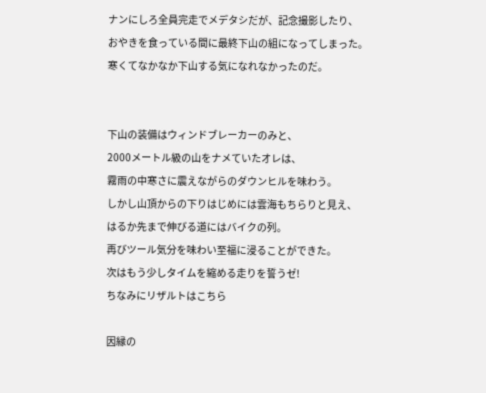ナンにしろ全員完走でメデタシだが、記念撮影したり、
おやきを食っている間に最終下山の組になってしまった。
寒くてなかなか下山する気になれなかったのだ。


下山の装備はウィンドブレーカーのみと、
2000メートル級の山をナメていたオレは、
霧雨の中寒さに震えながらのダウンヒルを味わう。
しかし山頂からの下りはじめには雲海もちらりと見え、
はるか先まで伸びる道にはバイクの列。
再びツール気分を味わい至福に浸ることができた。
次はもう少しタイムを縮める走りを誓うゼ!
ちなみにリザルトはこちら

因縁の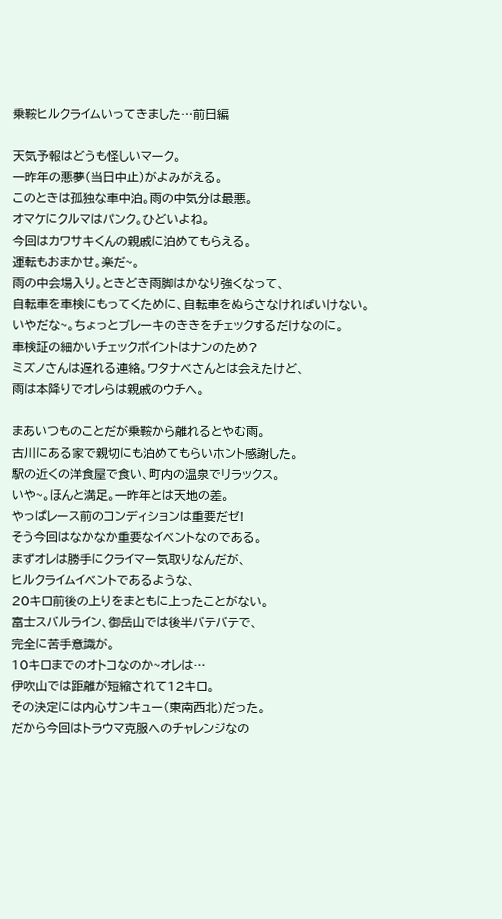乗鞍ヒルクライムいってきました…前日編

天気予報はどうも怪しいマーク。
一昨年の悪夢(当日中止)がよみがえる。
このときは孤独な車中泊。雨の中気分は最悪。
オマケにクルマはパンク。ひどいよね。
今回はカワサキくんの親戚に泊めてもらえる。
運転もおまかせ。楽だ~。
雨の中会場入り。ときどき雨脚はかなり強くなって、
自転車を車検にもってくために、自転車をぬらさなければいけない。
いやだな~。ちょっとブレーキのききをチェックするだけなのに。
車検証の細かいチェックポイントはナンのため?
ミズノさんは遅れる連絡。ワタナベさんとは会えたけど、
雨は本降りでオレらは親戚のウチへ。

まあいつものことだが乗鞍から離れるとやむ雨。
古川にある家で親切にも泊めてもらいホント感謝した。
駅の近くの洋食屋で食い、町内の温泉でリラックス。
いや~。ほんと満足。一昨年とは天地の差。
やっぱレース前のコンディションは重要だゼ!
そう今回はなかなか重要なイベントなのである。
まずオレは勝手にクライマー気取りなんだが、
ヒルクライムイベントであるような、
20キロ前後の上りをまともに上ったことがない。
富士スバルライン、御岳山では後半バテバテで、
完全に苦手意識が。
10キロまでのオトコなのか~オレは…
伊吹山では距離が短縮されて12キロ。
その決定には内心サンキュー(東南西北)だった。
だから今回はトラウマ克服へのチャレンジなの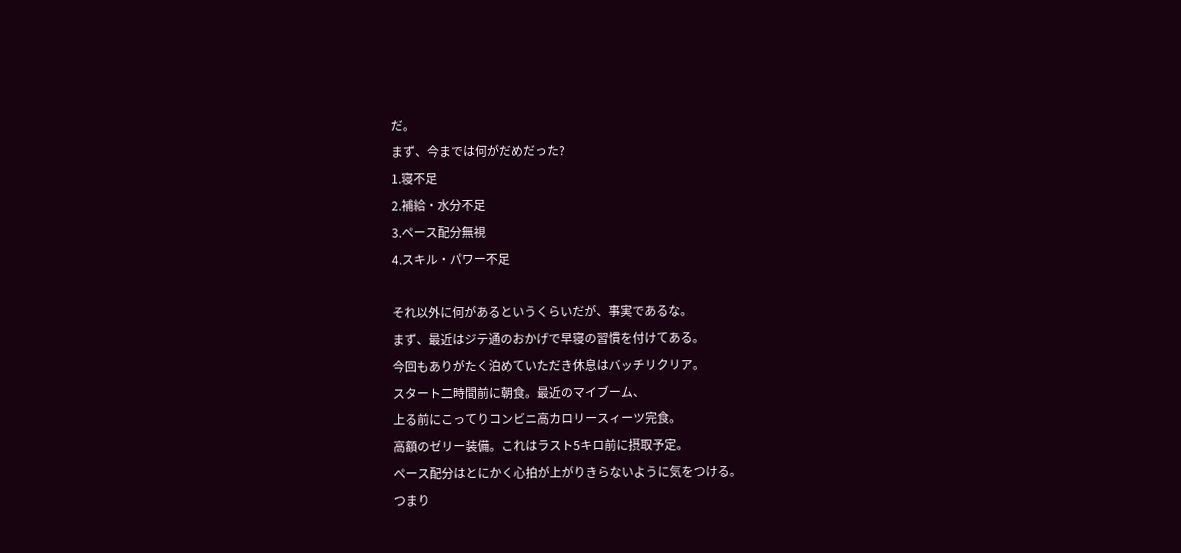だ。
まず、今までは何がだめだった?
1.寝不足
2.補給・水分不足
3.ペース配分無視
4.スキル・パワー不足

それ以外に何があるというくらいだが、事実であるな。
まず、最近はジテ通のおかげで早寝の習慣を付けてある。
今回もありがたく泊めていただき休息はバッチリクリア。
スタート二時間前に朝食。最近のマイブーム、
上る前にこってりコンビニ高カロリースィーツ完食。
高額のゼリー装備。これはラスト5キロ前に摂取予定。
ペース配分はとにかく心拍が上がりきらないように気をつける。
つまり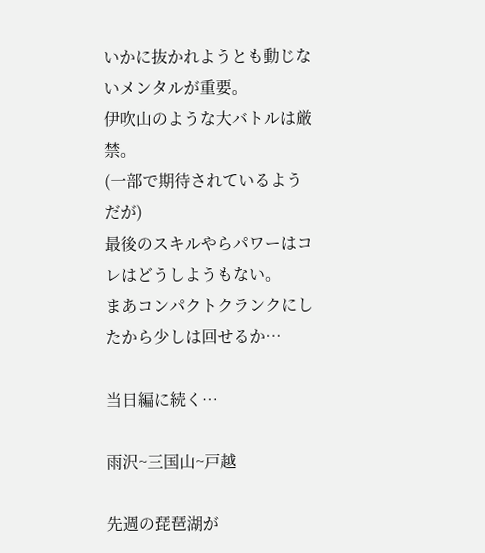いかに抜かれようとも動じないメンタルが重要。
伊吹山のような大バトルは厳禁。
(一部で期待されているようだが)
最後のスキルやらパワーはコレはどうしようもない。
まあコンパクトクランクにしたから少しは回せるか…

当日編に続く…

雨沢~三国山~戸越

先週の琵琶湖が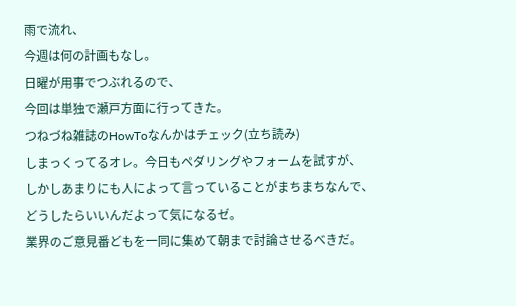雨で流れ、
今週は何の計画もなし。
日曜が用事でつぶれるので、
今回は単独で瀬戸方面に行ってきた。
つねづね雑誌のHowToなんかはチェック(立ち読み)
しまっくってるオレ。今日もペダリングやフォームを試すが、
しかしあまりにも人によって言っていることがまちまちなんで、
どうしたらいいんだよって気になるゼ。
業界のご意見番どもを一同に集めて朝まで討論させるべきだ。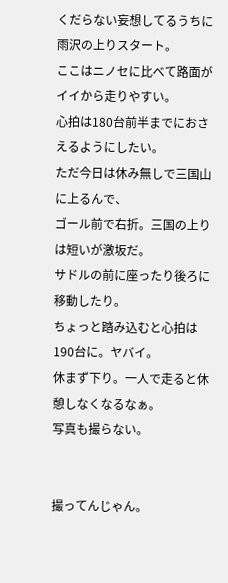くだらない妄想してるうちに雨沢の上りスタート。
ここはニノセに比べて路面がイイから走りやすい。
心拍は180台前半までにおさえるようにしたい。
ただ今日は休み無しで三国山に上るんで、
ゴール前で右折。三国の上りは短いが激坂だ。
サドルの前に座ったり後ろに移動したり。
ちょっと踏み込むと心拍は190台に。ヤバイ。
休まず下り。一人で走ると休憩しなくなるなぁ。
写真も撮らない。


撮ってんじゃん。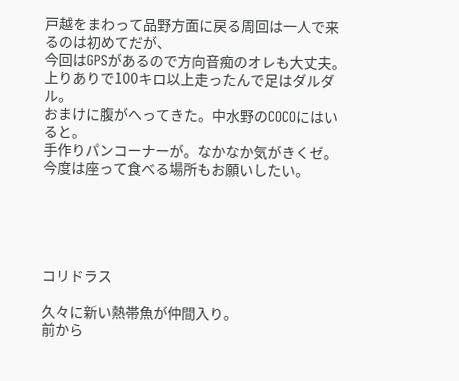戸越をまわって品野方面に戻る周回は一人で来るのは初めてだが、
今回はGPSがあるので方向音痴のオレも大丈夫。
上りありで100キロ以上走ったんで足はダルダル。
おまけに腹がへってきた。中水野のCOCOにはいると。
手作りパンコーナーが。なかなか気がきくゼ。
今度は座って食べる場所もお願いしたい。





コリドラス

久々に新い熱帯魚が仲間入り。
前から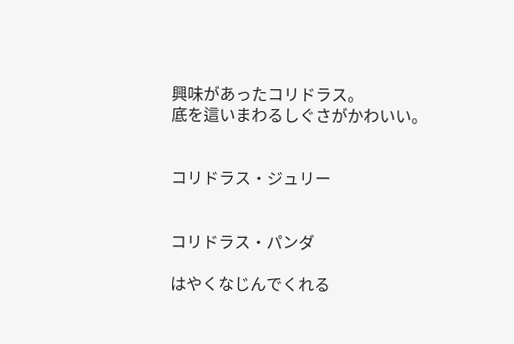興味があったコリドラス。
底を這いまわるしぐさがかわいい。


コリドラス・ジュリー


コリドラス・パンダ

はやくなじんでくれる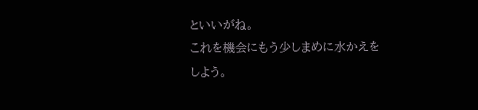といいがね。
これを機会にもう少しまめに水かえをしよう。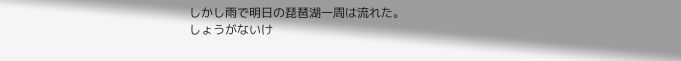しかし雨で明日の琵琶湖一周は流れた。
しょうがないけ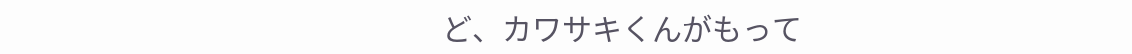ど、カワサキくんがもって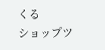くる
ショップツ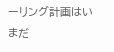ーリング計画はいまだ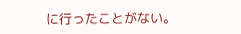に行ったことがない。